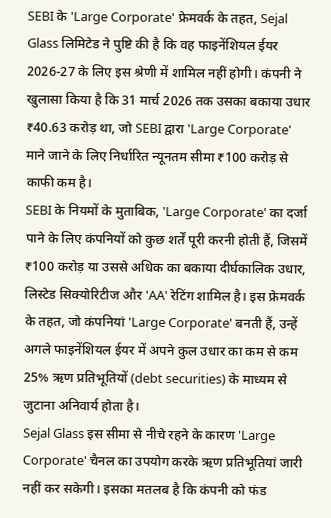SEBI के 'Large Corporate' फ्रेमवर्क के तहत, Sejal Glass लिमिटेड ने पुष्टि की है कि वह फाइनेंशियल ईयर 2026-27 के लिए इस श्रेणी में शामिल नहीं होगी। कंपनी ने खुलासा किया है कि 31 मार्च 2026 तक उसका बकाया उधार ₹40.63 करोड़ था, जो SEBI द्वारा 'Large Corporate' माने जाने के लिए निर्धारित न्यूनतम सीमा ₹100 करोड़ से काफी कम है।
SEBI के नियमों के मुताबिक, 'Large Corporate' का दर्जा पाने के लिए कंपनियों को कुछ शर्तें पूरी करनी होती हैं, जिसमें ₹100 करोड़ या उससे अधिक का बकाया दीर्घकालिक उधार, लिस्टेड सिक्योरिटीज और 'AA' रेटिंग शामिल है। इस फ्रेमवर्क के तहत, जो कंपनियां 'Large Corporate' बनती हैं, उन्हें अगले फाइनेंशियल ईयर में अपने कुल उधार का कम से कम 25% ऋण प्रतिभूतियों (debt securities) के माध्यम से जुटाना अनिवार्य होता है।
Sejal Glass इस सीमा से नीचे रहने के कारण 'Large Corporate' चैनल का उपयोग करके ऋण प्रतिभूतियां जारी नहीं कर सकेगी। इसका मतलब है कि कंपनी को फंड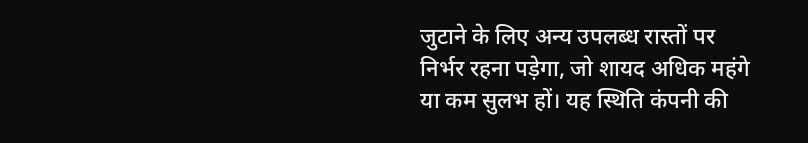जुटाने के लिए अन्य उपलब्ध रास्तों पर निर्भर रहना पड़ेगा, जो शायद अधिक महंगे या कम सुलभ हों। यह स्थिति कंपनी की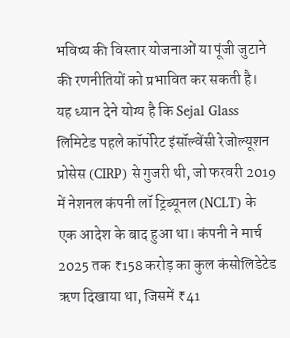भविष्य की विस्तार योजनाओं या पूंजी जुटाने की रणनीतियों को प्रभावित कर सकती है।
यह ध्यान देने योग्य है कि Sejal Glass लिमिटेड पहले कॉर्पोरेट इंसॉल्वेंसी रेजोल्यूशन प्रोसेस (CIRP) से गुजरी थी, जो फरवरी 2019 में नेशनल कंपनी लॉ ट्रिब्यूनल (NCLT) के एक आदेश के बाद हुआ था। कंपनी ने मार्च 2025 तक ₹158 करोड़ का कुल कंसोलिडेटेड ऋण दिखाया था, जिसमें ₹41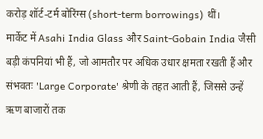करोड़ शॉर्ट-टर्म बोरिंग्स (short-term borrowings) थीं।
मार्केट में Asahi India Glass और Saint-Gobain India जैसी बड़ी कंपनियां भी हैं, जो आमतौर पर अधिक उधार क्षमता रखती हैं और संभवतः 'Large Corporate' श्रेणी के तहत आती हैं, जिससे उन्हें ऋण बाजारों तक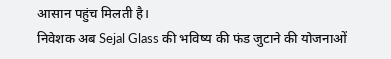आसान पहुंच मिलती है।
निवेशक अब Sejal Glass की भविष्य की फंड जुटाने की योजनाओं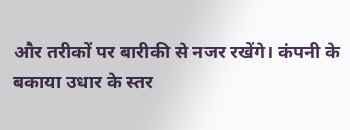और तरीकों पर बारीकी से नजर रखेंगे। कंपनी के बकाया उधार के स्तर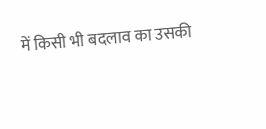में किसी भी बदलाव का उसकी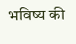भविष्य की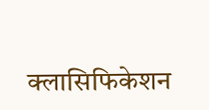क्लासिफिकेशन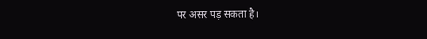पर असर पड़ सकता है।